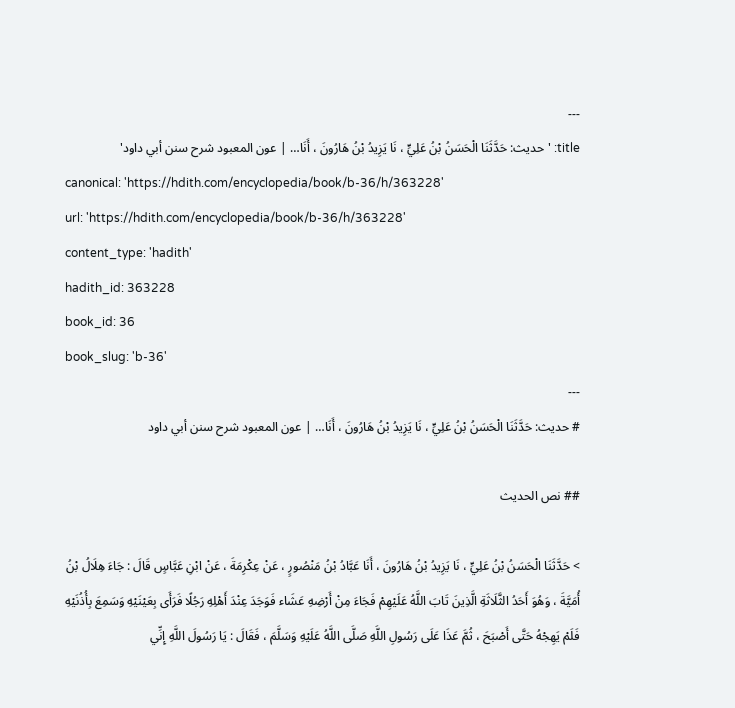---
title: 'حديث: حَدَّثَنَا الْحَسَنُ بْنُ عَلِيٍّ ، نَا يَزِيدُ بْنُ هَارُونَ ، أَنَا… | عون المعبود شرح سنن أبي داود'
canonical: 'https://hdith.com/encyclopedia/book/b-36/h/363228'
url: 'https://hdith.com/encyclopedia/book/b-36/h/363228'
content_type: 'hadith'
hadith_id: 363228
book_id: 36
book_slug: 'b-36'
---
# حديث: حَدَّثَنَا الْحَسَنُ بْنُ عَلِيٍّ ، نَا يَزِيدُ بْنُ هَارُونَ ، أَنَا… | عون المعبود شرح سنن أبي داود

## نص الحديث

> حَدَّثَنَا الْحَسَنُ بْنُ عَلِيٍّ ، نَا يَزِيدُ بْنُ هَارُونَ ، أَنَا عَبَّادُ بْنُ مَنْصُورٍ ، عَنْ عِكْرِمَةَ ، عَنْ ابْنِ عَبَّاسٍ قَالَ : جَاءَ هِلَالُ بْنُ أُمَيَّةَ ، وَهُوَ أَحَدُ الثَّلَاثَةِ الَّذِينَ تَابَ اللَّهُ عَلَيْهِمْ فَجَاءَ مِنْ أَرْضِهِ عَشَاء فَوَجَدَ عِنْدَ أَهْلِهِ رَجُلًا فَرَأَى بِعَيْنَيْهِ وَسَمِعَ بِأُذُنَيْهِ فَلَمْ يَهِجْهُ حَتَّى أَصْبَحَ ، ثُمَّ عَذَا عَلَى رَسُولِ اللَّهِ صَلَّى اللَّهُ عَلَيْهِ وَسَلَّمَ ، فَقَالَ : يَا رَسُولَ اللَّهِ إِنِّي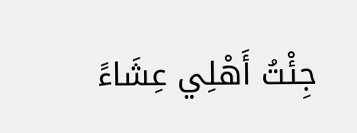جِئْتُ أَهْلِي عِشَاءً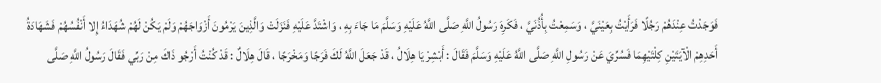فَوَجَدْتُ عِنْدَهُمْ رَجُلًا فَرَأَيْتُ بِعَيْنَيَّ ، وَسَمِعْتُ بِأُذُنَيَّ ، فَكَرِهَ رَسُولُ اللَّهِ صَلَّى اللَّهُ عَلَيْهِ وَسَلَّمَ مَا جَاءَ بِهِ ، وَاشْتَدَّ عَلَيْهِ فَنَزَلَتْ وَالَّذِينَ يَرْمُونَ أَزْوَاجَهُمْ وَلَمْ يَكُنْ لَهُمْ شُهَدَاءُ إِلا أَنْفُسُهُمْ فَشَهَادَةُ أَحَدِهِمْ الْآيَتَيْنِ كِلْتَيْهِمَا فَسُرِّيَ عَنْ رَسُولِ اللَّهِ صَلَّى اللَّهُ عَلَيْهِ وَسَلَّمَ فَقَالَ : أَبْشِرْ يَا هِلَالُ ، قَدْ جَعَلَ اللَّهُ لَكَ فَرَجًا وَمَخْرَجًا ، قَالَ هِلَالٌ : قَدْ كُنْتُ أَرْجُو ذَاكَ مِنْ رَبِّي فَقَالَ رَسُولُ اللَّهِ صَلَّى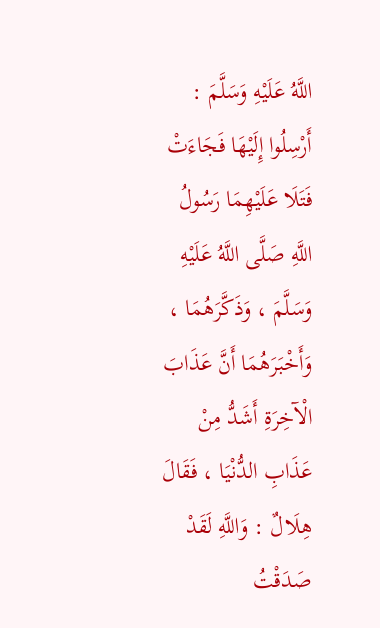اللَّهُ عَلَيْهِ وَسَلَّمَ : أَرْسِلُوا إِلَيْهَا فَجَاءَتْ فَتَلَا عَلَيْهِمَا رَسُولُ اللَّهِ صَلَّى اللَّهُ عَلَيْهِ وَسَلَّمَ ، وَذَكَّرَهُمَا ، وَأَخْبَرَهُمَا أَنَّ عَذَابَ الْآخِرَةِ أَشَدُّ مِنْ عَذَابِ الدُّنْيَا ، فَقَالَ هِلَالٌ : وَاللَّهِ لَقَدْ صَدَقْتُ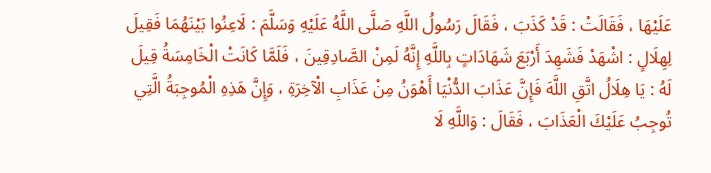عَلَيْهَا ، فَقَالَتْ : قَدْ كَذَبَ ، فَقَالَ رَسُولُ اللَّهِ صَلَّى اللَّهُ عَلَيْهِ وَسَلَّمَ : لَاعِنُوا بَيْنَهُمَا فَقِيلَ لِهِلَالٍ : اشْهَدْ فَشَهِدَ أَرْبَعَ شَهَادَاتٍ بِاللَّهِ إِنَّهُ لَمِنْ الصَّادِقِينَ ، فَلَمَّا كَانَتْ الْخَامِسَةُ قِيلَ لَهُ : يَا هِلَالُ اتَّقِ اللَّهَ فَإِنَّ عَذَابَ الدُّنْيَا أَهْوَنُ مِنْ عَذَابِ الْآخِرَةِ ، وَإِنَّ هَذِهِ الْمُوجِبَةُ الَّتِي تُوجِبُ عَلَيْكَ الْعَذَابَ ، فَقَالَ : وَاللَّهِ لَا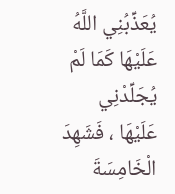يُعَذِّبُنِي اللَّهُ عَلَيْهَا كَمَا لَمْ يُجَلِّدْنِي عَلَيْهَا ، فَشَهِدَ الْخَامِسَةَ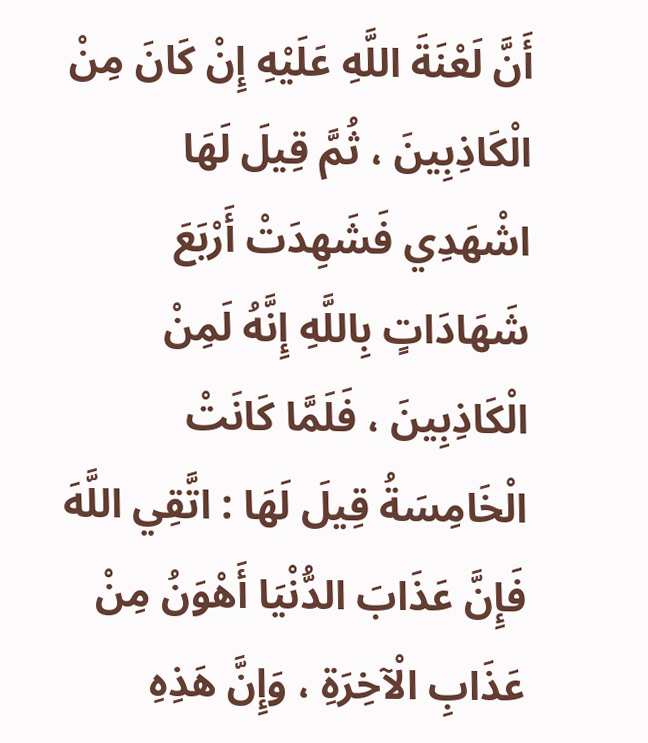أَنَّ لَعْنَةَ اللَّهِ عَلَيْهِ إِنْ كَانَ مِنْ الْكَاذِبِينَ ، ثُمَّ قِيلَ لَهَا اشْهَدِي فَشَهِدَتْ أَرْبَعَ شَهَادَاتٍ بِاللَّهِ إِنَّهُ لَمِنْ الْكَاذِبِينَ ، فَلَمَّا كَانَتْ الْخَامِسَةُ قِيلَ لَهَا : اتَّقِي اللَّهَ فَإِنَّ عَذَابَ الدُّنْيَا أَهْوَنُ مِنْ عَذَابِ الْآخِرَةِ ، وَإِنَّ هَذِهِ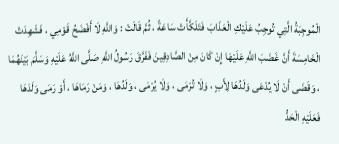الْمُوجِبَةُ الَّتِي تُوجِبُ عَلَيْكِ الْعَذَابَ فَتَلَكَّأَتْ سَاعَةً ، ثُمَّ قَالَتْ : وَاللَّهِ لَا أَفْضَحُ قَوْمِي ، فَشَهِدَتْ الْخَامِسَةَ أَنَّ غَضَبَ اللَّهِ عَلَيْهَا إِنْ كَانَ مِنْ الصَّادِقِينَ فَفَرَّقَ رَسُولُ اللَّهِ صَلَّى اللَّهُ عَلَيْهِ وَسَلَّمَ بَيْنَهُمَا ، وَقَضَى أَنْ لَا يُدْعَى وَلَدُهَا لِأَبٍ ، وَلَا تُرْمَى ، وَلَا يُرْمَى ، وَلَدُهَا ، وَمَنْ رَمَاهَا ، أَوْ رَمَى وَلَدَهَا فَعَلَيْهِ الْحَدُّ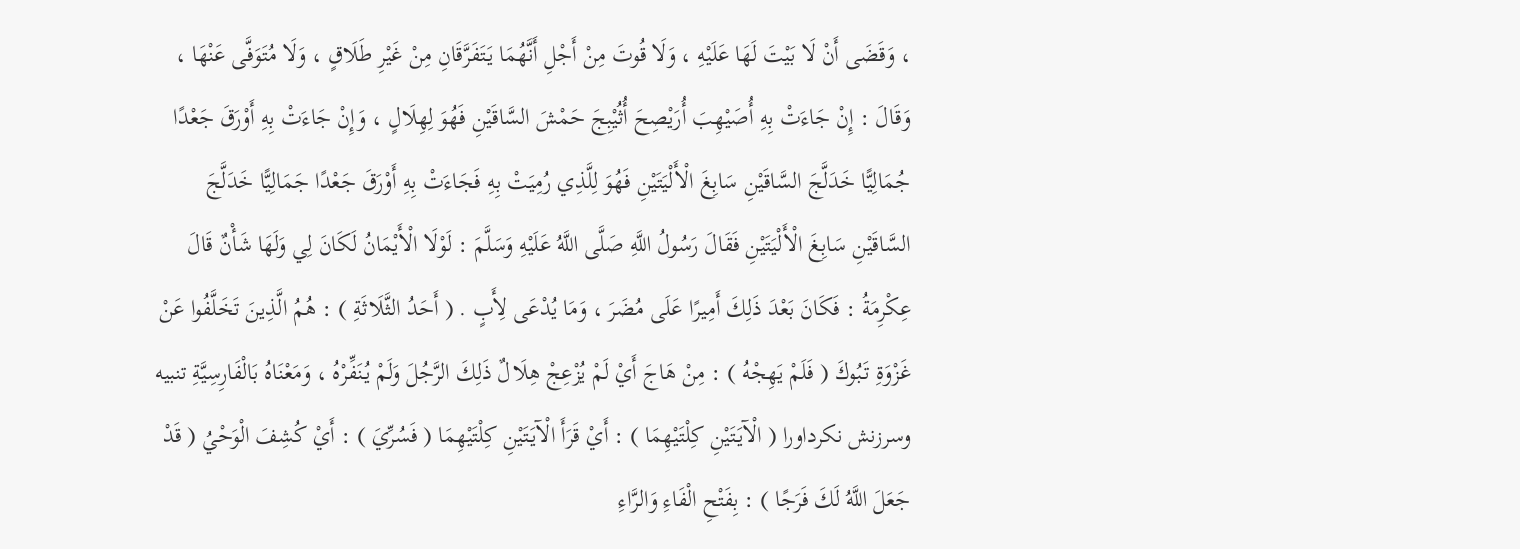، وَقَضَى أَنْ لَا بَيْتَ لَهَا عَلَيْهِ ، وَلَا قُوتَ مِنْ أَجْلِ أَنَّهُمَا يَتَفَرَّقَانِ مِنْ غَيْرِ طَلَاقٍ ، وَلَا مُتَوَفَّى عَنْهَا ، وَقَالَ : إِنْ جَاءَتْ بِهِ أُصَيْهِبَ أُرَيْصِحَ أُثُيْبِجَ حَمْشَ السَّاقَيْنِ فَهُوَ لِهِلَالٍ ، وَإِنْ جَاءَتْ بِهِ أَوْرَقَ جَعْدًا جُمَالِيًّا خَدَلَّجَ السَّاقَيْنِ سَابِغَ الْأَلْيَتَيْنِ فَهُوَ لِلَّذِي رُمِيَتْ بِهِ فَجَاءَتْ بِهِ أَوْرَقَ جَعْدًا جَمَالِيًّا خَدَلَّجَ السَّاقَيْنِ سَابِغَ الْأَلْيَتَيْنِ فَقَالَ رَسُولُ اللَّهِ صَلَّى اللَّهُ عَلَيْهِ وَسَلَّمَ : لَوْلَا الْأَيْمَانُ لَكَانَ لِي وَلَهَا شَأْنٌ قَالَ عِكْرِمَةُ : فَكَانَ بَعْدَ ذَلِكَ أَمِيرًا عَلَى مُضَرَ ، وَمَا يُدْعَى لِأَبٍ . ( أَحَدُ الثَّلَاثَةِ ) : هُمُ الَّذِينَ تَخَلَّفُوا عَنْ غَزْوَةِ تَبُوكَ ( فَلَمْ يَهِجْهُ ) : مِنْ هَاجَ أَيْ لَمْ يُزْعِجْ هِلَالٌ ذَلِكَ الرَّجُلَ وَلَمْ يُنَفِّرْهُ ، وَمَعْنَاهُ بَالْفَارِسِيَّةِ تنبيه وسرزنش نكرداورا ( الْآيَتَيْنِ كِلْتَيْهِمَا ) : أَيْ قَرَأَ الْآيَتَيْنِ كِلْتَيْهِمَا ( فَسُرِّيَ ) : أَيْ كُشِفَ الْوَحْيُ ( قَدْ جَعَلَ اللَّهُ لَكَ فَرَجًا ) : بِفَتْحِ الْفَاءِ وَالرَّاءِ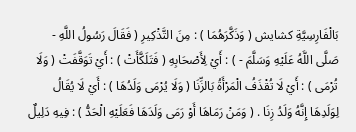بَالْفَارِسِيَّةِ كشايش ( وَذَكَّرَهُمَا ) : مِنَ التَّذْكِيرِ ( فَقَالَ رَسُولُ اللَّهِ - صَلَّى اللَّهُ عَلَيْهِ وَسَلَّمَ - ) : أَيْ لِأَصْحَابِهِ ( فَتَلَكَّأَتْ ) : أَيْ تَوَقَّفَتْ ( وَلَا تُرْمَى ) : أَيْ لَا تُقْذَفُ الْمَرْأَةُ بَالزِّنَا ( وَلَا يُرْمَى وَلَدُهَا ) : أَيْ لَا يُقَالُ لِوَلَدِهَا إِنَّهُ وَلَدُ زِنَا . ( وَمَنْ رَمَاهَا أَوْ رَمَى وَلَدَهَا فَعَلَيْهِ الْحَدُّ ) : فِيهِ دَلِيلٌ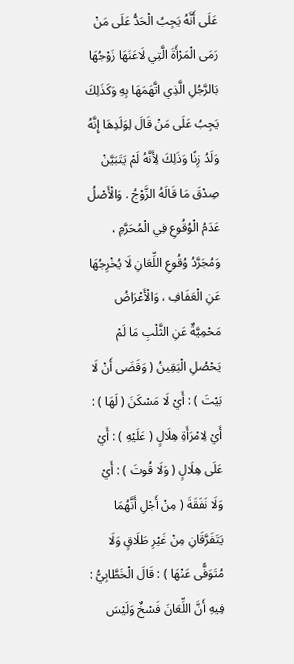عَلَى أَنَّهُ يَجِبُ الْحَدُّ عَلَى مَنْ رَمَى الْمَرْأَةَ الَّتِي لَاعَنَهَا زَوْجُهَا بَالرَّجُلِ الَّذِي اتَّهَمَهَا بِهِ وَكَذَلِكَ يَجِبُ عَلَى مَنْ قَالَ لِوَلَدِهَا إِنَّهُ وَلَدُ زِنًا وَذَلِكَ لِأَنَّهُ لَمْ يَتَبَيَّنْ صِدْقَ مَا قَالَهُ الزَّوْجُ . وَالْأَصْلُ عَدَمُ الْوُقُوعِ فِي الْمُحَرَّمِ ، وَمُجَرَّدُ وُقُوعِ اللِّعَانِ لَا يُخْرِجُهَا عَنِ الْعَفَافِ ، وَالْأَعْرَاضُ مَحْمِيَّةٌ عَنِ الثَّلْبِ مَا لَمْ يَحْصُلِ الْيَقِينُ ( وَقَضَى أَنْ لَا بَيْتَ ) : أَيْ لَا مَسْكَنَ ( لَهَا ) : أَيْ لِامْرَأَةِ هِلَالٍ ( عَلَيْهِ ) : أَيْ عَلَى هِلَالٍ ( وَلَا قُوتَ ) : أَيْ وَلَا نَفَقَةَ ( مِنْ أَجْلِ أَنَّهُمَا يَتَفَرَّقَانِ مِنْ غَيْرِ طَلَاقٍ وَلَا مُتَوَفًّى عَنْهَا ) : قَالَ الْخَطَّابِيُّ : فِيهِ أَنَّ اللِّعَانَ فَسْخٌ وَلَيْسَ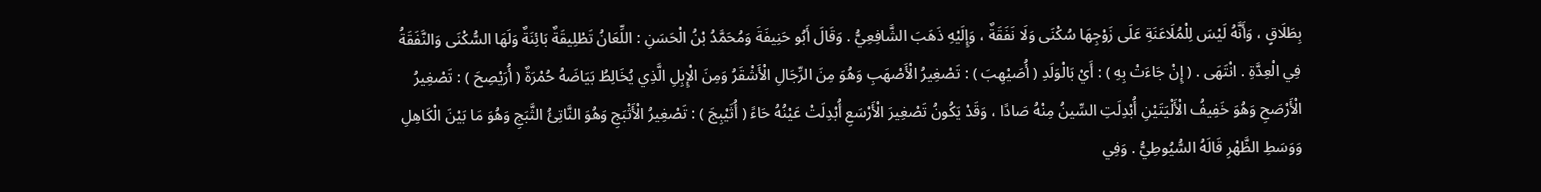بِطَلَاقٍ ، وَأَنَّهُ لَيْسَ لِلْمُلَاعَنَةِ عَلَى زَوْجِهَا سُكْنَى وَلَا نَفَقَةٌ ، وَإِلَيْهِ ذَهَبَ الشَّافِعِيُّ . وَقَالَ أَبُو حَنِيفَةَ وَمُحَمَّدُ بْنُ الْحَسَنِ : اللِّعَانُ تَطْلِيقَةٌ بَائِنَةٌ وَلَهَا السُّكْنَى وَالنَّفَقَةُ فِي الْعِدَّةِ . انْتَهَى . ( إِنْ جَاءَتْ بِهِ ) : أَيْ بَالْوَلَدِ ( أُصَيْهِبَ ) : تَصْغِيرُ الْأَصْهَبِ وَهُوَ مِنَ الرِّجَالِ الْأَشْقَرُ وَمِنَ الْإِبِلِ الَّذِي يُخَالِطُ بَيَاضَهُ حُمْرَةٌ ( أُرَيْصِحَ ) : تَصْغِيرُ الْأَرْصَحِ وَهُوَ خَفِيفُ الْأَلْيَتَيْنِ أُبْدِلَتِ السِّينُ مِنْهُ صَادًا ، وَقَدْ يَكُونُ تَصْغِيرَ الْأَرْسَعِ أُبْدِلَتْ عَيْنُهُ حَاءً ( أُثَيْبِجَ ) : تَصْغِيرُ الْأَثْبَجِ وَهُوَ النَّاتِئُ الثَّبَجِ وَهُوَ مَا بَيْنَ الْكَاهِلِ وَوَسَطِ الظَّهْرِ قَالَهُ السُّيُوطِيُّ . وَفِي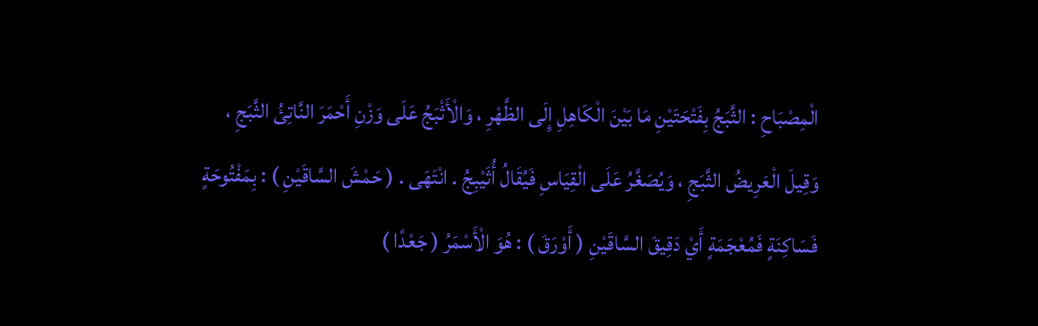الْمِصْبَاحِ : الثَّبَجُ بِفَتْحَتَيْنِ مَا بَيْنَ الْكَاهِلِ إِلَى الظَّهْرِ ، وَالْأَثْبَجُ عَلَى وَزْنِ أَحْمَرَ النَّاتِئُ الثَّبَجِ ، وَقِيلَ الْعَرِيضُ الثَّبَجِ ، وَيُصَغَّرُ عَلَى الْقِيَاسِ فَيُقَالُ أُثَيْبِجُ . انْتَهَى . ( حَمْشَ السَّاقَيْنِ ) : بِمَفْتُوحَةٍ فَسَاكِنَةٍ فَمُعْجَمَةٍ أَيْ دَقِيقَ السَّاقَيْنِ ( أَوْرَقَ ) : هُوَ الْأَسْمَرُ ( جَعْدًا )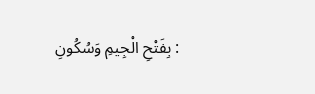: بِفَتْحِ الْجِيمِ وَسُكُونِ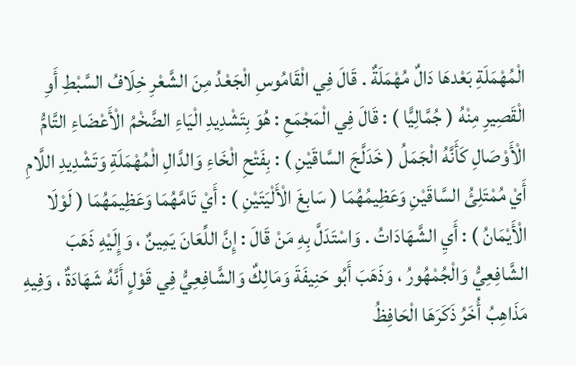الْمُهْمَلَةِ بَعْدهَا دَالٌ مُهْمَلَةٌ . قَالَ فِي الْقَامُوسِ الْجَعْدُ مِنَ الشَّعْرِ خِلَافُ السَّبْطِ أَوِ الْقَصِيرِ مِنْهُ ( جُمَّالِيًّا ) : قَالَ فِي الْمَجْمَعِ : هُوَ بِتَشْدِيدِ الْيَاءِ الضَّخْمُ الْأَعْضَاءِ التَّامُّ الْأَوْصَالِ كَأَنَّهُ الْجَمَلُ ( خَدَلَّجَ السَّاقَيْنِ ) : بِفَتْحِ الْخَاءِ وَالدَّالِ الْمُهْمَلَةِ وَتَشْدِيدِ اللَّامِ أَيْ مُمْتَلِئُ السَّاقَيْنِ وَعَظِيمُهُمَا ( سَابِغَ الْأَلْيَتَيْنِ ) : أَيْ تَامَّهُمَا وَعَظِيمَهُمَا ( لَوْلَا الْأَيْمَانُ ) : أَيِ الشَّهَادَاتُ . وَاسْتَدَلَّ بِهِ مَنْ قَالَ : إِنَّ اللِّعَانَ يَمِينٌ ، وَإِلَيْهِ ذَهَبَ الشَّافِعِيُّ وَالْجُمْهُورُ ، وَذَهَبَ أَبُو حَنِيفَةَ وَمَالِكٌ وَالشَّافِعِيُّ فِي قَوْلٍ أَنَّهُ شَهَادَةٌ ، وَفِيهِ مَذَاهِبُ أُخَرُ ذَكَرَهَا الْحَافِظُ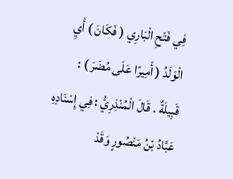فِي فَتْحِ الْبَارِي ( فَكَانَ ) أَيِ الْوَلَدُ ( أَمِيرًا عَلَى مُضَرَ ) : قَبِيلَةٌ . قَالَ الْمُنْذِرِيُّ : فِي إِسْنَادِهِ عَبَّادُ بْنُ مَنْصُورٍ وَقَدْ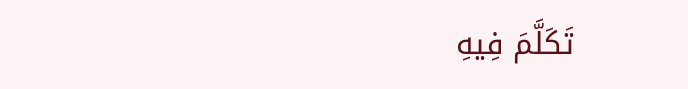تَكَلَّمَ فِيهِ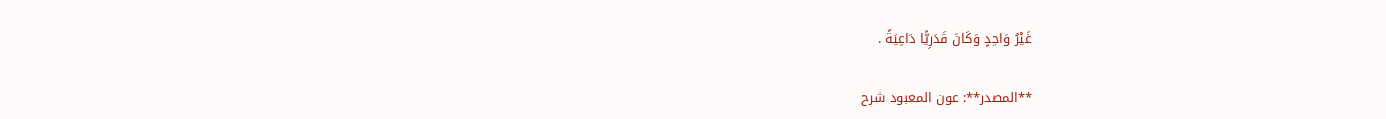غَيْرُ وَاحِدٍ وَكَانَ قَدَرِيًّا دَاعِيَةً .

**المصدر**: عون المعبود شرح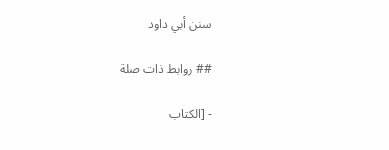سنن أبي داود

## روابط ذات صلة

- [الكتاب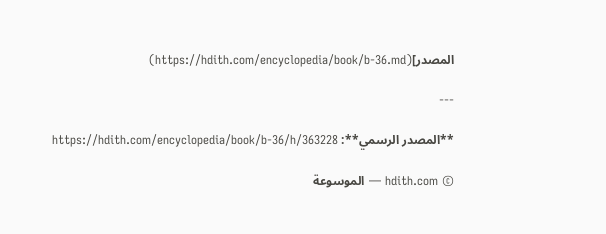المصدر](https://hdith.com/encyclopedia/book/b-36.md)

---

**المصدر الرسمي**: https://hdith.com/encyclopedia/book/b-36/h/363228

© hdith.com — الموسوعة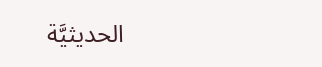الحديثيَّة